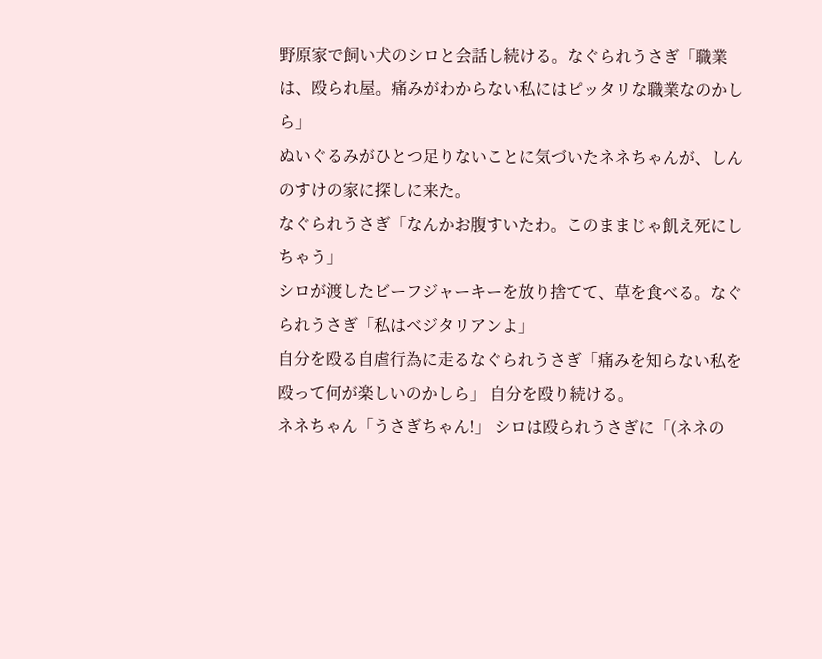野原家で飼い犬のシロと会話し続ける。なぐられうさぎ「職業は、殴られ屋。痛みがわからない私にはピッタリな職業なのかしら」
ぬいぐるみがひとつ足りないことに気づいたネネちゃんが、しんのすけの家に探しに来た。
なぐられうさぎ「なんかお腹すいたわ。このままじゃ飢え死にしちゃう」
シロが渡したビーフジャーキーを放り捨てて、草を食べる。なぐられうさぎ「私はベジタリアンよ」
自分を殴る自虐行為に走るなぐられうさぎ「痛みを知らない私を殴って何が楽しいのかしら」 自分を殴り続ける。
ネネちゃん「うさぎちゃん!」 シロは殴られうさぎに「(ネネの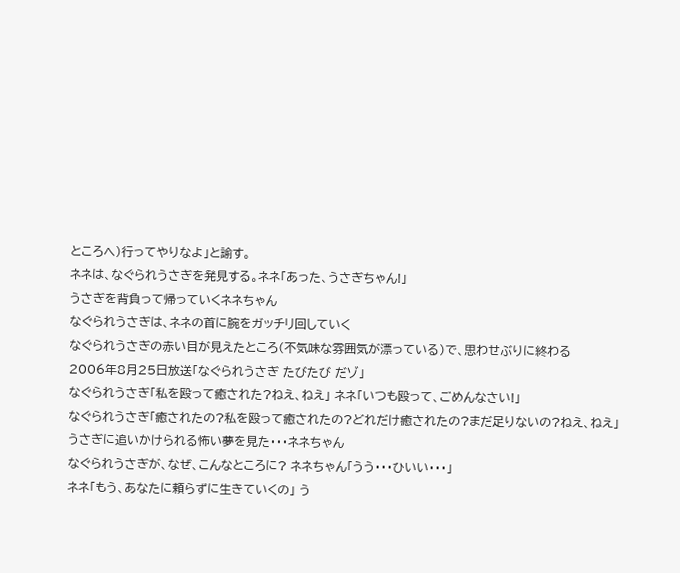ところへ)行ってやりなよ」と諭す。
ネネは、なぐられうさぎを発見する。ネネ「あった、うさぎちゃん!」
うさぎを背負って帰っていくネネちゃん
なぐられうさぎは、ネネの首に腕をガッチリ回していく
なぐられうさぎの赤い目が見えたところ(不気味な雰囲気が漂っている)で、思わせぶりに終わる
2006年8月25日放送「なぐられうさぎ たびたび だゾ」
なぐられうさぎ「私を殴って癒された?ねえ、ねえ」 ネネ「いつも殴って、ごめんなさい!」
なぐられうさぎ「癒されたの?私を殴って癒されたの?どれだけ癒されたの?まだ足りないの?ねえ、ねえ」
うさぎに追いかけられる怖い夢を見た・・・ネネちゃん
なぐられうさぎが、なぜ、こんなところに? ネネちゃん「うう・・・ひいい・・・」
ネネ「もう、あなたに頼らずに生きていくの」 う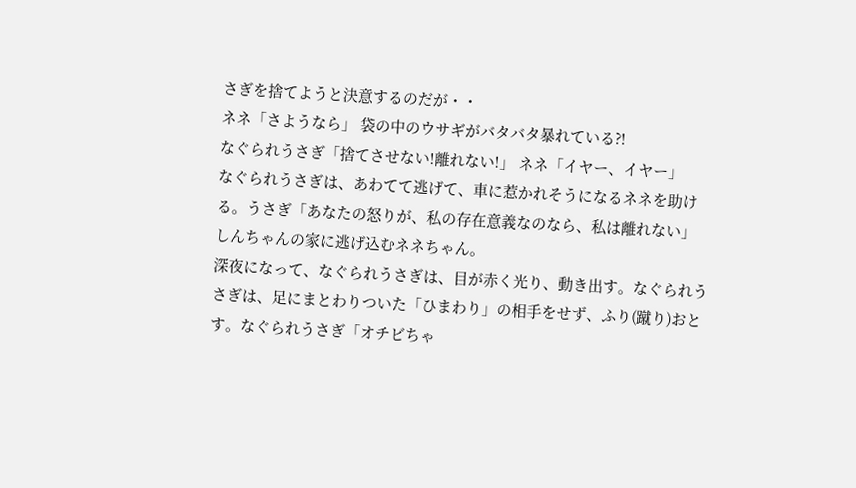さぎを捨てようと決意するのだが・・
ネネ「さようなら」 袋の中のウサギがバタバタ暴れている?!
なぐられうさぎ「捨てさせない!離れない!」 ネネ「イヤー、イヤー」
なぐられうさぎは、あわてて逃げて、車に惹かれそうになるネネを助ける。うさぎ「あなたの怒りが、私の存在意義なのなら、私は離れない」
しんちゃんの家に逃げ込むネネちゃん。
深夜になって、なぐられうさぎは、目が赤く光り、動き出す。なぐられうさぎは、足にまとわりついた「ひまわり」の相手をせず、ふり(蹴り)おとす。なぐられうさぎ「オチビちゃ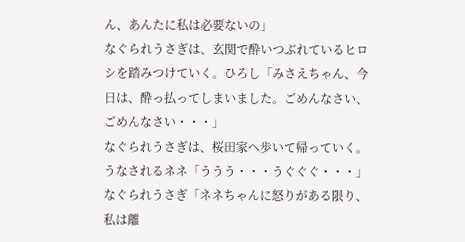ん、あんたに私は必要ないの」
なぐられうさぎは、玄関で酔いつぶれているヒロシを踏みつけていく。ひろし「みさえちゃん、今日は、酔っ払ってしまいました。ごめんなさい、ごめんなさい・・・」
なぐられうさぎは、桜田家へ歩いて帰っていく。うなされるネネ「ううう・・・うぐぐぐ・・・」 なぐられうさぎ「ネネちゃんに怒りがある限り、私は離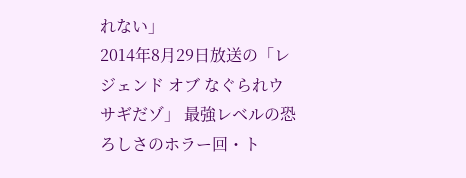れない」
2014年8月29日放送の「レジェンド オブ なぐられウサギだゾ」 最強レベルの恐ろしさのホラー回・ト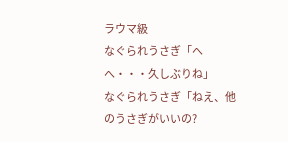ラウマ級
なぐられうさぎ「へへ・・・久しぶりね」
なぐられうさぎ「ねえ、他のうさぎがいいの?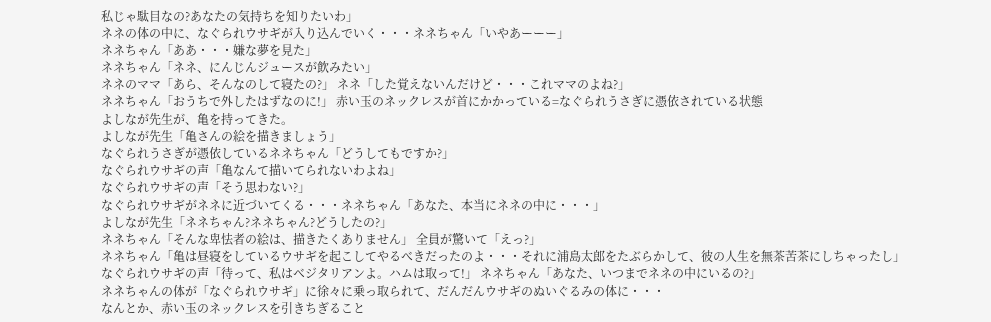私じゃ駄目なの?あなたの気持ちを知りたいわ」
ネネの体の中に、なぐられウサギが入り込んでいく・・・ネネちゃん「いやあーーー」
ネネちゃん「ああ・・・嫌な夢を見た」
ネネちゃん「ネネ、にんじんジュースが飲みたい」
ネネのママ「あら、そんなのして寝たの?」 ネネ「した覚えないんだけど・・・これママのよね?」
ネネちゃん「おうちで外したはずなのに!」 赤い玉のネックレスが首にかかっている=なぐられうさぎに憑依されている状態
よしなが先生が、亀を持ってきた。
よしなが先生「亀さんの絵を描きましょう」
なぐられうさぎが憑依しているネネちゃん「どうしてもですか?」
なぐられウサギの声「亀なんて描いてられないわよね」
なぐられウサギの声「そう思わない?」
なぐられウサギがネネに近づいてくる・・・ネネちゃん「あなた、本当にネネの中に・・・」
よしなが先生「ネネちゃん?ネネちゃん?どうしたの?」
ネネちゃん「そんな卑怯者の絵は、描きたくありません」 全員が驚いて「えっ?」
ネネちゃん「亀は昼寝をしているウサギを起こしてやるべきだったのよ・・・それに浦島太郎をたぶらかして、彼の人生を無茶苦茶にしちゃったし」
なぐられウサギの声「待って、私はベジタリアンよ。ハムは取って!」 ネネちゃん「あなた、いつまでネネの中にいるの?」
ネネちゃんの体が「なぐられウサギ」に徐々に乗っ取られて、だんだんウサギのぬいぐるみの体に・・・
なんとか、赤い玉のネックレスを引きちぎること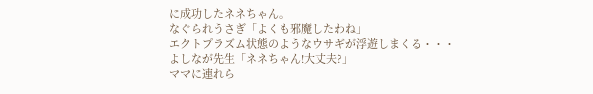に成功したネネちゃん。
なぐられうさぎ「よくも邪魔したわね」
エクトプラズム状態のようなウサギが浮遊しまくる・・・
よしなが先生「ネネちゃん!大丈夫?」
ママに連れら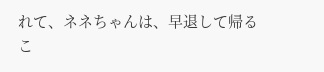れて、ネネちゃんは、早退して帰るこ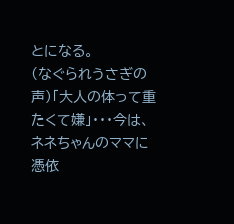とになる。
(なぐられうさぎの声)「大人の体って重たくて嫌」・・・今は、ネネちゃんのママに憑依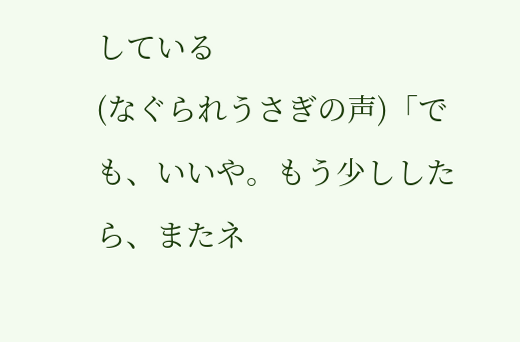している
(なぐられうさぎの声)「でも、いいや。もう少ししたら、またネ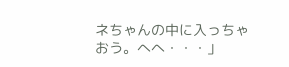ネちゃんの中に入っちゃおう。へへ・・・」